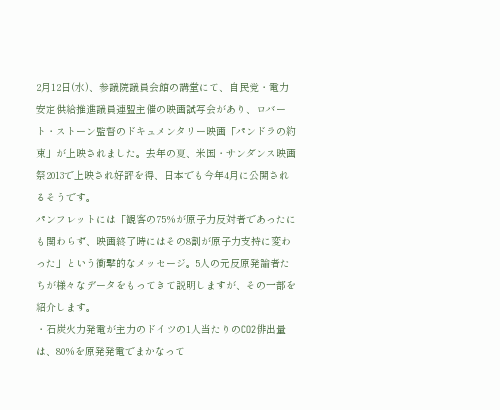2月12日(水)、参議院議員会館の講堂にて、自民党・電力安定供給推進議員連盟主催の映画試写会があり、ロバート・ストーン監督のドキュメンタリー映画「パンドラの約束」が上映されました。去年の夏、米国・サンダンス映画祭2013で上映され好評を得、日本でも今年4月に公開されるそうです。
パンフレットには「観客の75%が原子力反対者であったにも関わらず、映画終了時にはその8割が原子力支持に変わった」という衝撃的なメッセージ。5人の元反原発論者たちが様々なデータをもってきて説明しますが、その一部を紹介します。
・石炭火力発電が主力のドイツの1人当たりのCO2俳出量は、80%を原発発電でまかなって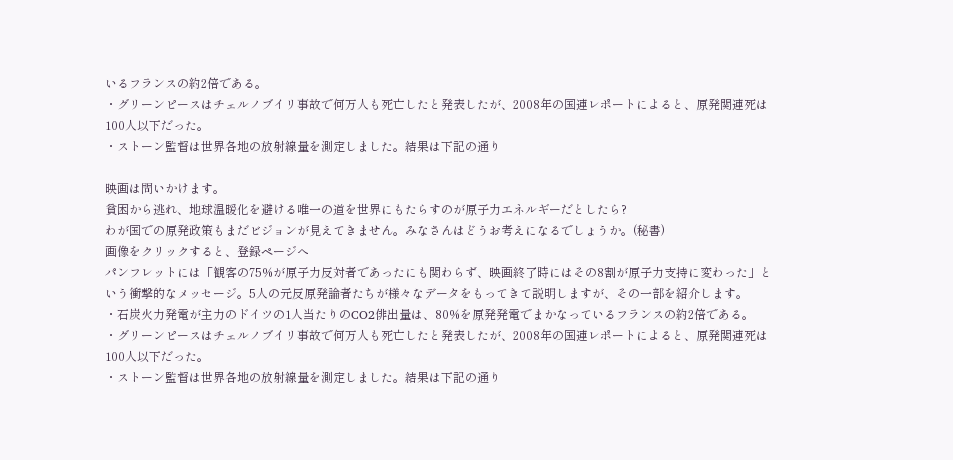いるフランスの約2倍である。
・グリーンピースはチェルノブイリ事故で何万人も死亡したと発表したが、2008年の国連レポートによると、原発関連死は100人以下だった。
・ストーン監督は世界各地の放射線量を測定しました。結果は下記の通り

映画は問いかけます。
貧困から逃れ、地球温暖化を避ける唯一の道を世界にもたらすのが原子力エネルギーだとしたら?
わが国での原発政策もまだビジョンが見えてきません。みなさんはどうお考えになるでしょうか。(秘書)
画像をクリックすると、登録ページへ
パンフレットには「観客の75%が原子力反対者であったにも関わらず、映画終了時にはその8割が原子力支持に変わった」という衝撃的なメッセージ。5人の元反原発論者たちが様々なデータをもってきて説明しますが、その一部を紹介します。
・石炭火力発電が主力のドイツの1人当たりのCO2俳出量は、80%を原発発電でまかなっているフランスの約2倍である。
・グリーンピースはチェルノブイリ事故で何万人も死亡したと発表したが、2008年の国連レポートによると、原発関連死は100人以下だった。
・ストーン監督は世界各地の放射線量を測定しました。結果は下記の通り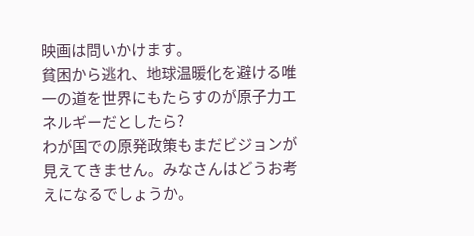映画は問いかけます。
貧困から逃れ、地球温暖化を避ける唯一の道を世界にもたらすのが原子力エネルギーだとしたら?
わが国での原発政策もまだビジョンが見えてきません。みなさんはどうお考えになるでしょうか。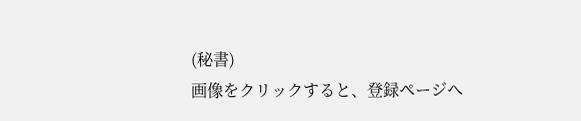(秘書)
画像をクリックすると、登録ページへ